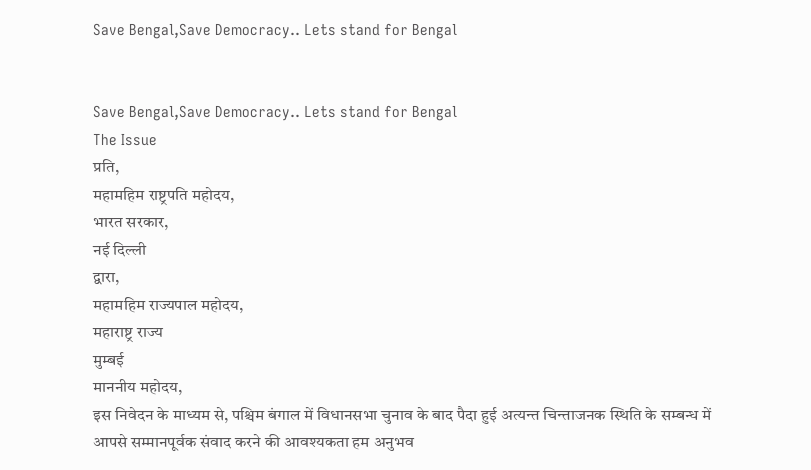Save Bengal,Save Democracy.. Lets stand for Bengal


Save Bengal,Save Democracy.. Lets stand for Bengal
The Issue
प्रति,
महामहिम राष्ट्रपति महोदय,
भारत सरकार,
नई दिल्ली
द्वारा,
महामहिम राज्यपाल महोदय,
महाराष्ट्र राज्य
मुम्बई
माननीय महोदय,
इस निवेदन के माध्यम से, पश्चिम बंगाल में विधानसभा चुनाव के बाद पैदा हुई अत्यन्त चिन्ताजनक स्थिति के सम्बन्ध में आपसे सम्मानपूर्वक संवाद करने की आवश्यकता हम अनुभव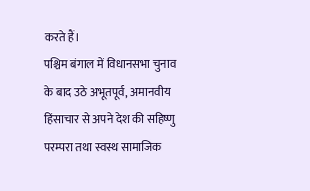करते हैं।
पश्चिम बंगाल में विधानसभा चुनाव के बाद उठे अभूतपूर्व, अमानवीय हिंसाचार से अपने देश की सहिष्णु परम्परा तथा स्वस्थ सामाजिक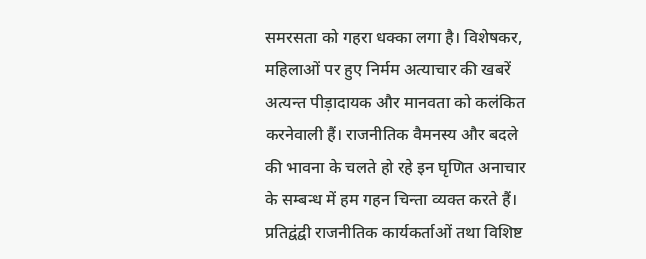समरसता को गहरा धक्का लगा है। विशेषकर, महिलाओं पर हुए निर्मम अत्याचार की खबरें अत्यन्त पीड़ादायक और मानवता को कलंकित करनेवाली हैं। राजनीतिक वैमनस्य और बदले की भावना के चलते हो रहे इन घृणित अनाचार के सम्बन्ध में हम गहन चिन्ता व्यक्त करते हैं।
प्रतिद्वंद्वी राजनीतिक कार्यकर्ताओं तथा विशिष्ट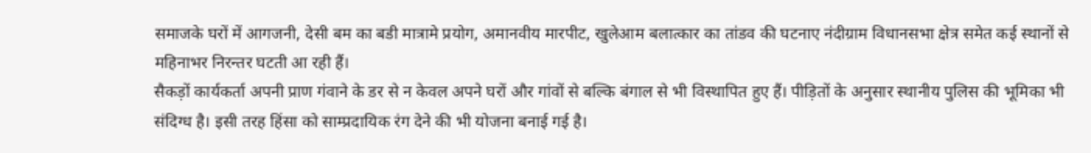समाजके घरों में आगजनी, देसी बम का बडी मात्रामे प्रयोग, अमानवीय मारपीट, खुलेआम बलात्कार का तांडव की घटनाए नंदीग्राम विधानसभा क्षेत्र समेत कई स्थानों से महिनाभर निरन्तर घटती आ रही हैं।
सैकड़ों कार्यकर्ता अपनी प्राण गंवाने के डर से न केवल अपने घरों और गांवों से बल्कि बंगाल से भी विस्थापित हुए हैं। पीड़ितों के अनुसार स्थानीय पुलिस की भूमिका भी संदिग्ध है। इसी तरह हिंसा को साम्प्रदायिक रंग देने की भी योजना बनाई गई है।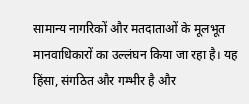सामान्य नागरिकों और मतदाताओं के मूलभूत मानवाधिकारों का उल्लंघन किया जा रहा है। यह हिंसा, संगठित और गम्भीर है और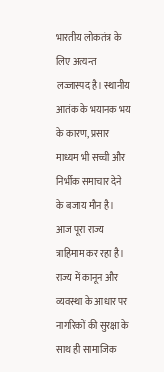भारतीय लोकतंत्र के लिए अत्यन्त लज्जास्पद है। स्थानीय आतंक के भयानक भय के कारण, प्रसार माध्यम भी सच्ची और निर्भीक समाचार देने के बजाय मौन है। आज पूरा राज्य त्राहिमाम कर रहा है। राज्य में कानून और व्यवस्था के आधार पर नागरिकों की सुरक्षा के साथ ही सामाजिक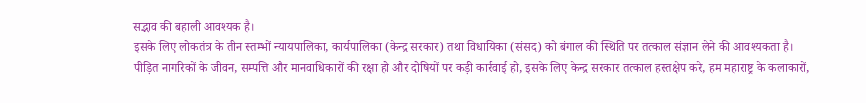सद्भाव की बहाली आवश्यक है।
इसके लिए लोकतंत्र के तीन स्तम्भों न्यायपालिका, कार्यपालिका (केन्द्र सरकार) तथा विधायिका (संसद) को बंगाल की स्थिति पर तत्काल संज्ञान लेने की आवश्यकता है।
पीड़ित नागरिकों के जीवन, सम्पत्ति और मानवाधिकारों की रक्षा हो और दोषियों पर कड़ी कार्रवाई हो, इसके लिए केन्द्र सरकार तत्काल हस्तक्षेप करे, हम महाराष्ट्र के कलाकारों,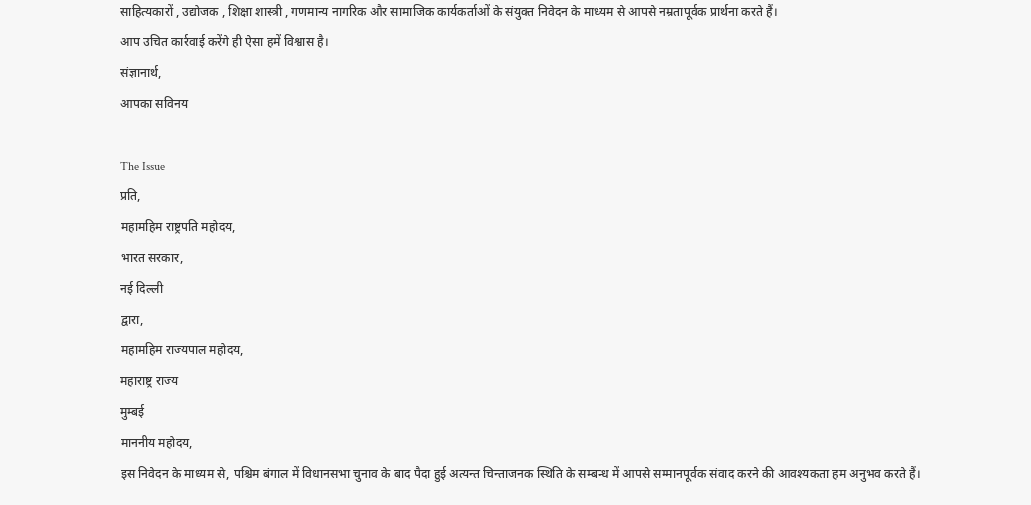साहित्यकारों , उद्योजक , शिक्षा शास्त्री , गणमान्य नागरिक और सामाजिक कार्यकर्ताओं के संयुक्त निवेदन के माध्यम से आपसे नम्रतापूर्वक प्रार्थना करते हैं।
आप उचित कार्रवाई करेंगे ही ऐसा हमें विश्वास है।
संज्ञानार्थ,
आपका सविनय

The Issue
प्रति,
महामहिम राष्ट्रपति महोदय,
भारत सरकार,
नई दिल्ली
द्वारा,
महामहिम राज्यपाल महोदय,
महाराष्ट्र राज्य
मुम्बई
माननीय महोदय,
इस निवेदन के माध्यम से, पश्चिम बंगाल में विधानसभा चुनाव के बाद पैदा हुई अत्यन्त चिन्ताजनक स्थिति के सम्बन्ध में आपसे सम्मानपूर्वक संवाद करने की आवश्यकता हम अनुभव करते हैं।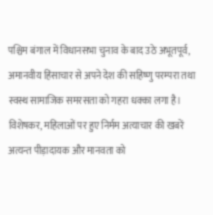पश्चिम बंगाल में विधानसभा चुनाव के बाद उठे अभूतपूर्व, अमानवीय हिंसाचार से अपने देश की सहिष्णु परम्परा तथा स्वस्थ सामाजिक समरसता को गहरा धक्का लगा है। विशेषकर, महिलाओं पर हुए निर्मम अत्याचार की खबरें अत्यन्त पीड़ादायक और मानवता को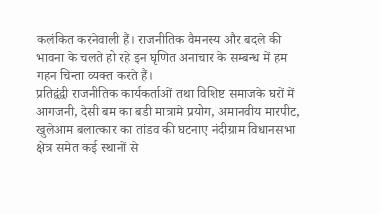कलंकित करनेवाली हैं। राजनीतिक वैमनस्य और बदले की भावना के चलते हो रहे इन घृणित अनाचार के सम्बन्ध में हम गहन चिन्ता व्यक्त करते हैं।
प्रतिद्वंद्वी राजनीतिक कार्यकर्ताओं तथा विशिष्ट समाजके घरों में आगजनी, देसी बम का बडी मात्रामे प्रयोग, अमानवीय मारपीट, खुलेआम बलात्कार का तांडव की घटनाए नंदीग्राम विधानसभा क्षेत्र समेत कई स्थानों से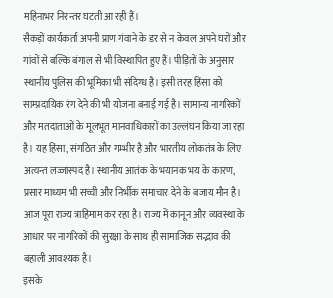महिनाभर निरन्तर घटती आ रही हैं।
सैकड़ों कार्यकर्ता अपनी प्राण गंवाने के डर से न केवल अपने घरों और गांवों से बल्कि बंगाल से भी विस्थापित हुए हैं। पीड़ितों के अनुसार स्थानीय पुलिस की भूमिका भी संदिग्ध है। इसी तरह हिंसा को साम्प्रदायिक रंग देने की भी योजना बनाई गई है। सामान्य नागरिकों और मतदाताओं के मूलभूत मानवाधिकारों का उल्लंघन किया जा रहा है। यह हिंसा, संगठित और गम्भीर है और भारतीय लोकतंत्र के लिए अत्यन्त लज्जास्पद है। स्थानीय आतंक के भयानक भय के कारण, प्रसार माध्यम भी सच्ची और निर्भीक समाचार देने के बजाय मौन है। आज पूरा राज्य त्राहिमाम कर रहा है। राज्य में कानून और व्यवस्था के आधार पर नागरिकों की सुरक्षा के साथ ही सामाजिक सद्भाव की बहाली आवश्यक है।
इसके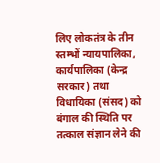लिए लोकतंत्र के तीन स्तम्भों न्यायपालिका, कार्यपालिका (केन्द्र सरकार) तथा विधायिका (संसद) को बंगाल की स्थिति पर तत्काल संज्ञान लेने की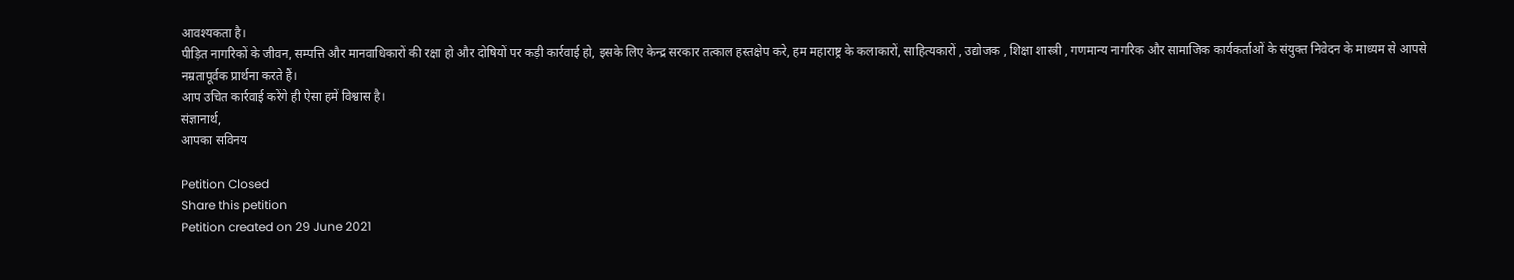आवश्यकता है।
पीड़ित नागरिकों के जीवन, सम्पत्ति और मानवाधिकारों की रक्षा हो और दोषियों पर कड़ी कार्रवाई हो, इसके लिए केन्द्र सरकार तत्काल हस्तक्षेप करे, हम महाराष्ट्र के कलाकारों, साहित्यकारों , उद्योजक , शिक्षा शास्त्री , गणमान्य नागरिक और सामाजिक कार्यकर्ताओं के संयुक्त निवेदन के माध्यम से आपसे नम्रतापूर्वक प्रार्थना करते हैं।
आप उचित कार्रवाई करेंगे ही ऐसा हमें विश्वास है।
संज्ञानार्थ,
आपका सविनय

Petition Closed
Share this petition
Petition created on 29 June 2021